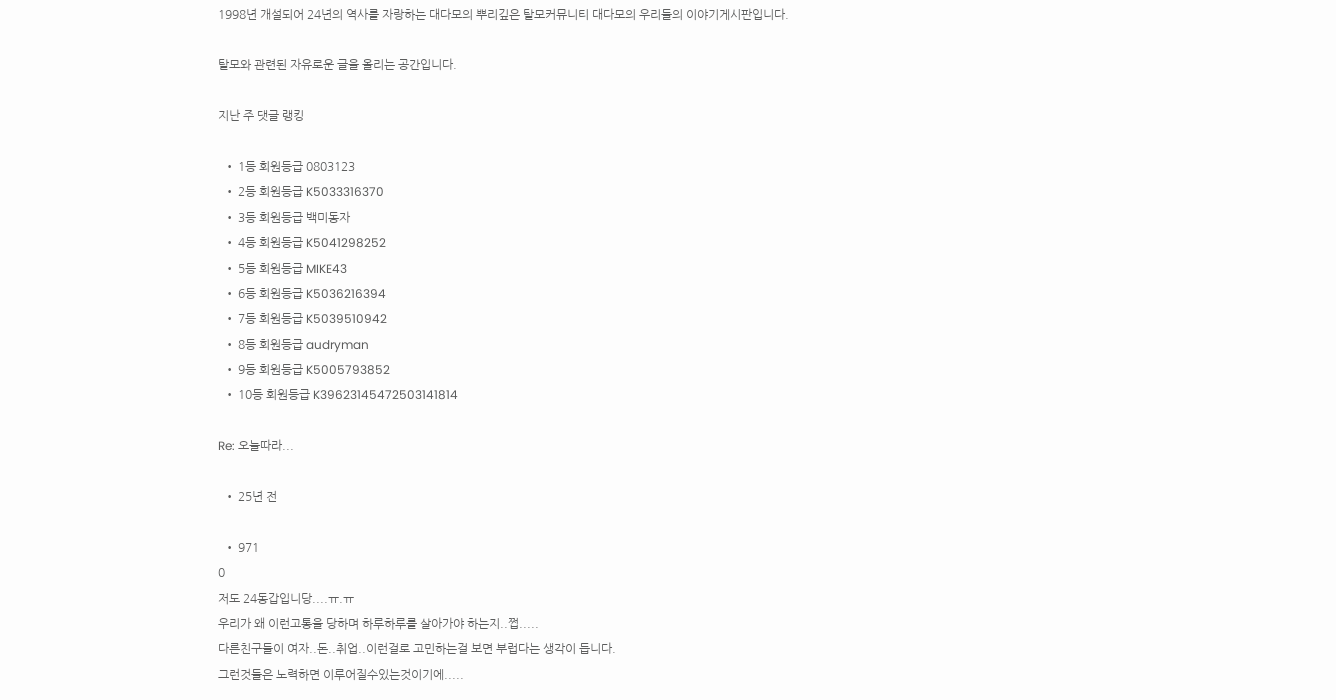1998년 개설되어 24년의 역사를 자랑하는 대다모의 뿌리깊은 탈모커뮤니티 대다모의 우리들의 이야기게시판입니다.

탈모와 관련된 자유로운 글을 올리는 공간입니다.

지난 주 댓글 랭킹

  • 1등 회원등급 0803123
  • 2등 회원등급 K5033316370
  • 3등 회원등급 백미동자
  • 4등 회원등급 K5041298252
  • 5등 회원등급 MIKE43
  • 6등 회원등급 K5036216394
  • 7등 회원등급 K5039510942
  • 8등 회원등급 audryman
  • 9등 회원등급 K5005793852
  • 10등 회원등급 K39623145472503141814

Re: 오늘따라...

  • 25년 전

  • 971
0
저도 24동갑입니당....ㅠ.ㅠ
우리가 왜 이런고통을 당하며 하루하루를 살아가야 하는지..쩝.....
다른친구들이 여자..돈..취업..이런걸로 고민하는걸 보면 부럽다는 생각이 듭니다.
그런것들은 노력하면 이루어질수있는것이기에.....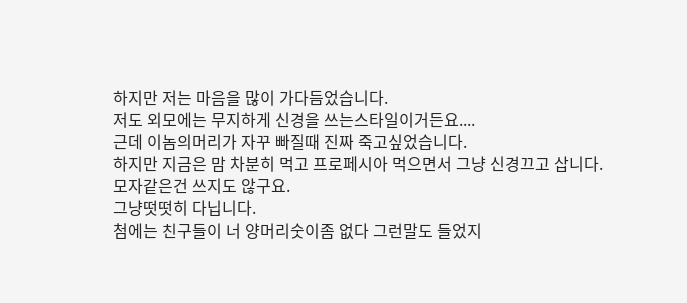하지만 저는 마음을 많이 가다듬었습니다.
저도 외모에는 무지하게 신경을 쓰는스타일이거든요....
근데 이놈의머리가 자꾸 빠질때 진짜 죽고싶었습니다.
하지만 지금은 맘 차분히 먹고 프로페시아 먹으면서 그냥 신경끄고 삽니다.
모자같은건 쓰지도 않구요.
그냥떳떳히 다닙니다.
첨에는 친구들이 너 양머리숫이좀 없다 그런말도 들었지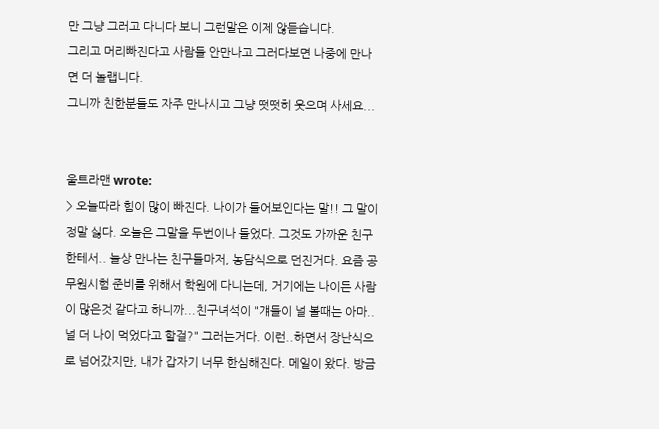만 그냥 그러고 다니다 보니 그런말은 이제 않듣습니다.
그리고 머리빠진다고 사람들 안만나고 그러다보면 나중에 만나면 더 놀랩니다.
그니까 친한분들도 자주 만나시고 그냥 떳떳히 웃으며 사세요...


울트라맨 wrote:
> 오늘따라 힘이 많이 빠진다. 나이가 들어보인다는 말!! 그 말이 정말 싫다. 오늘은 그말을 두번이나 들었다. 그것도 가까운 친구한테서.. 늘상 만나는 친구들마저, 농담식으로 던진거다. 요즘 공무원시험 준비를 위해서 학원에 다니는데, 거기에는 나이든 사람이 많은것 같다고 하니까...친구녀석이 "걔들이 널 볼때는 아마..널 더 나이 먹었다고 할걸?" 그러는거다. 이런..하면서 장난식으로 넘어갔지만, 내가 갑자기 너무 한심해진다. 메일이 왔다. 방금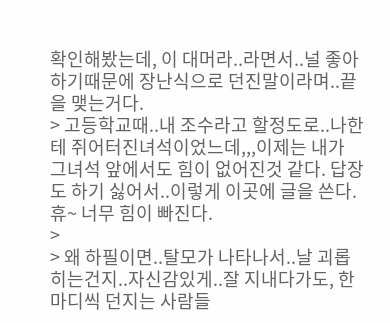확인해봤는데, 이 대머라..라면서..널 좋아하기때문에 장난식으로 던진말이라며..끝을 맺는거다.
> 고등학교때..내 조수라고 할정도로..나한테 쥐어터진녀석이었느데,,,이제는 내가 그녀석 앞에서도 힘이 없어진것 같다. 답장도 하기 싫어서..이렇게 이곳에 글을 쓴다. 휴~ 너무 힘이 빠진다.
>
> 왜 하필이면..탈모가 나타나서..날 괴롭히는건지..자신감있게..잘 지내다가도, 한마디씩 던지는 사람들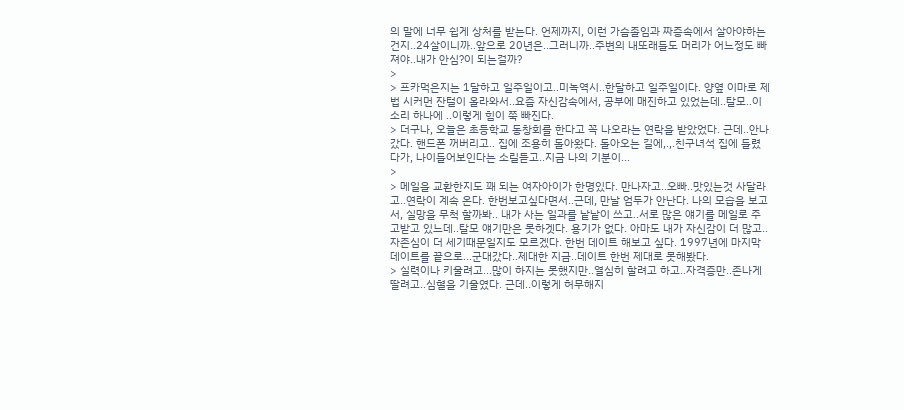의 말에 너무 쉽게 상처를 받는다. 언제까지, 이런 가슴졸임과 짜증속에서 살아야하는건지..24살이니까..앞으로 20년은..그러니까..주변의 내또래들도 머리가 어느정도 빠져야..내가 안심?이 되는걸까?
>
> 프카먹은지는 1달하고 일주일이고..미녹역시..한달하고 일주일이다. 양옆 이마로 제법 시커먼 잔털이 올라와서..요즘 자신감속에서, 공부에 매진하고 있었는데..탈모..이 소리 하나에 ..이렇게 힘이 쭉 빠진다.
> 더구나, 오늘은 초등학교 동창회를 한다고 꼭 나오라는 연락을 받았었다. 근데..안나갔다. 핸드폰 꺼버리고.. 집에 조용히 돌아왔다. 돌아오는 길에,.,.친구녀석 집에 들렸다가, 나이들어보인다는 소릴듣고..지금 나의 기분이...
>
> 메일을 교환한지도 꽤 되는 여자아이가 한명있다. 만나자고..오빠..맛있는것 사달라고..연락이 계속 온다. 한번보고싶다면서..근데, 만날 엄두가 안난다. 나의 모습을 보고서, 실망을 무척 할까봐.. 내가 사는 일과를 낱낱이 쓰고..서로 많은 얘기를 메일로 주고받고 있느데..탈모 얘기만은 못하겟다. 용기가 없다. 아마도 내가 자신감이 더 많고..자존심이 더 세기때문일지도 모르겠다. 한번 데이트 해보고 싶다. 1997년에 마지막 데이트를 끝으로...군대갔다..제대한 지금..데이트 한번 제대로 못해봤다.
> 실력이나 키울려고...많이 하지는 못했지만..열심히 할려고 하고..자격증만..존나게 딸려고..심혈을 기울였다. 근데..이렇게 허무해지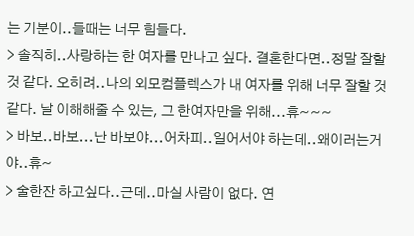는 기분이..들때는 너무 힘들다.
> 솔직히..사랑하는 한 여자를 만나고 싶다. 결혼한다면..정말 잘할 것 같다. 오히려..나의 외모컴플렉스가 내 여자를 위해 너무 잘할 것 같다. 날 이해해줄 수 있는, 그 한여자만을 위해...휴~~~
> 바보..바보...난 바보야...어차피..일어서야 하는데..왜이러는거야..휴~
> 술한잔 하고싶다..근데..마실 사람이 없다. 연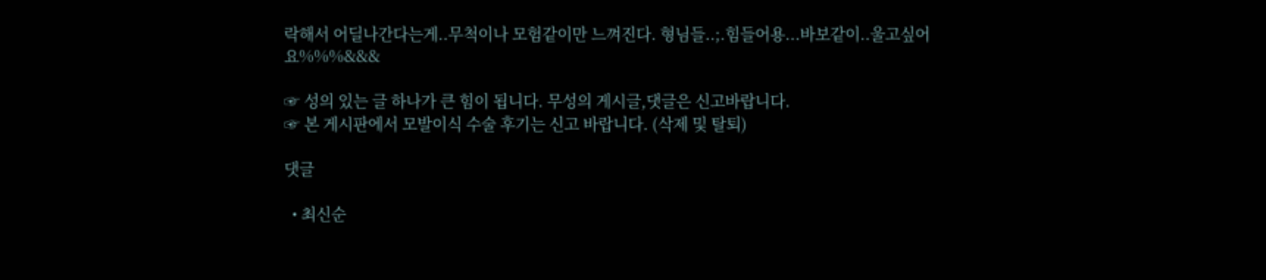락해서 어딜나간다는게..무척이나 모험같이만 느껴진다. 형님들..;.힘들어용...바보같이..울고싶어요%%%&&&

☞ 성의 있는 글 하나가 큰 힘이 됩니다. 무성의 게시글,댓글은 신고바랍니다.
☞ 본 게시판에서 모발이식 수술 후기는 신고 바랍니다. (삭제 및 탈퇴)

댓글

  • 최신순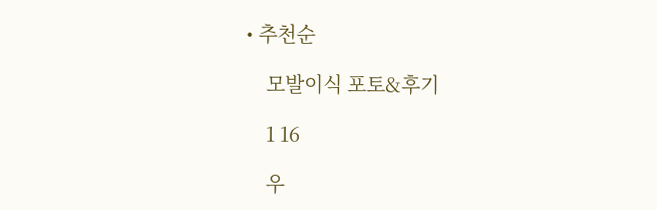• 추천순

    모발이식 포토&후기

    1 16

    우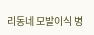리동네 모발이식 병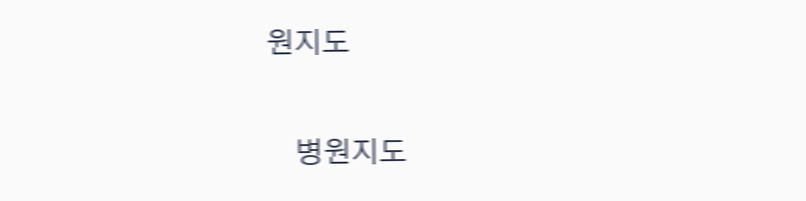원지도

    병원지도